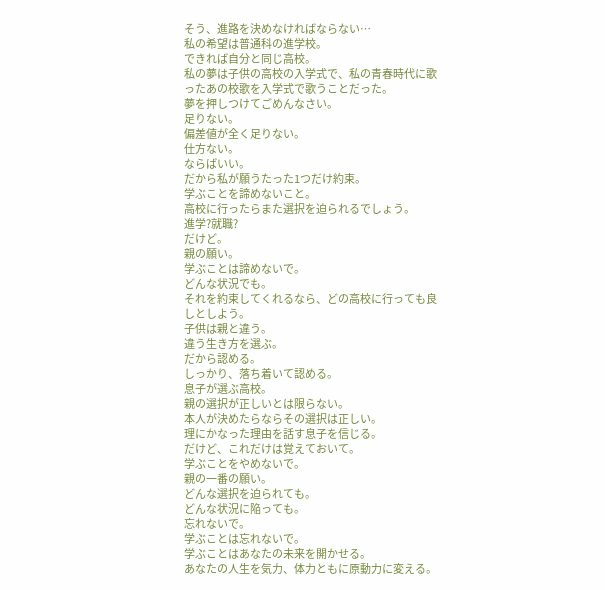そう、進路を決めなければならない…
私の希望は普通科の進学校。
できれば自分と同じ高校。
私の夢は子供の高校の入学式で、私の青春時代に歌ったあの校歌を入学式で歌うことだった。
夢を押しつけてごめんなさい。
足りない。
偏差値が全く足りない。
仕方ない。
ならばいい。
だから私が願うたった1つだけ約束。
学ぶことを諦めないこと。
高校に行ったらまた選択を迫られるでしょう。
進学?就職?
だけど。
親の願い。
学ぶことは諦めないで。
どんな状況でも。
それを約束してくれるなら、どの高校に行っても良しとしよう。
子供は親と違う。
違う生き方を選ぶ。
だから認める。
しっかり、落ち着いて認める。
息子が選ぶ高校。
親の選択が正しいとは限らない。
本人が決めたらならその選択は正しい。
理にかなった理由を話す息子を信じる。
だけど、これだけは覚えておいて。
学ぶことをやめないで。
親の一番の願い。
どんな選択を迫られても。
どんな状況に陥っても。
忘れないで。
学ぶことは忘れないで。
学ぶことはあなたの未来を開かせる。
あなたの人生を気力、体力ともに原動力に変える。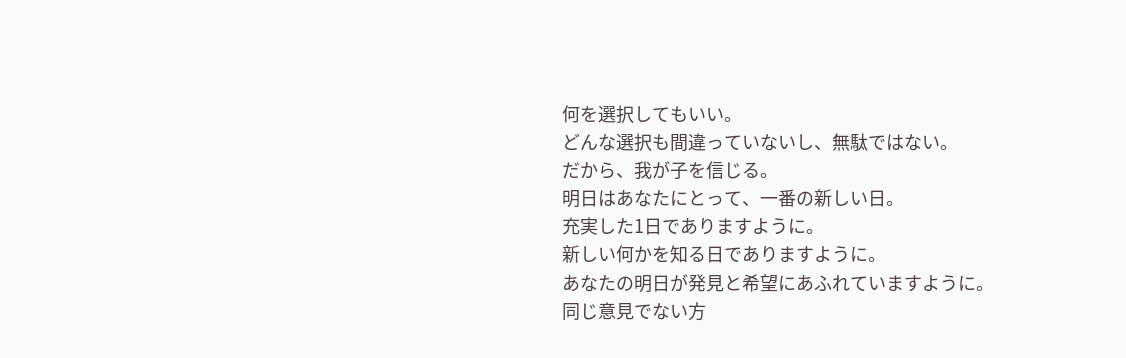何を選択してもいい。
どんな選択も間違っていないし、無駄ではない。
だから、我が子を信じる。
明日はあなたにとって、一番の新しい日。
充実した1日でありますように。
新しい何かを知る日でありますように。
あなたの明日が発見と希望にあふれていますように。
同じ意見でない方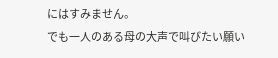にはすみません。
でも一人のある母の大声で叫びたい願い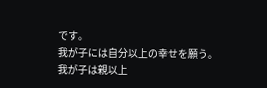です。
我が子には自分以上の幸せを願う。
我が子は親以上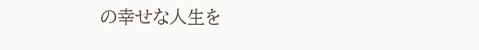の幸せな人生を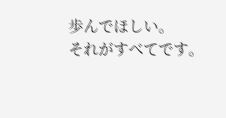歩んでほしい。
それがすべてです。